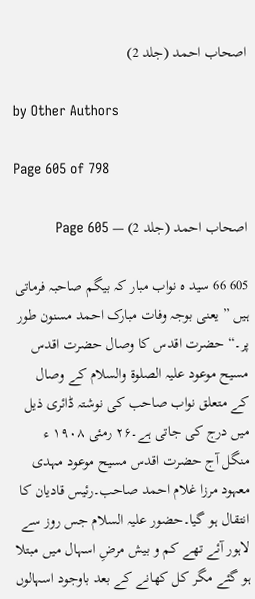اصحاب احمد (جلد 2)

by Other Authors

Page 605 of 798

اصحاب احمد (جلد 2) — Page 605

605 66 سید ہ نواب مبار کہ بیگم صاحبہ فرماتی ہیں ” یعنی بوجہ وفات مبارک احمد مسنون طور پر۔“ حضرت اقدس کا وصال حضرت اقدس مسیح موعود علیہ الصلوۃ والسلام کے وصال کے متعلق نواب صاحب کی نوشتہ ڈائری ذیل میں درج کی جاتی ہے۔۲۶ رمئی ۱۹۰۸ ء منگل آج حضرت اقدس مسیح موعود مہدی معہود مرزا غلام احمد صاحب۔رئیس قادیان کا انتقال ہو گیا۔حضور علیہ السلام جس روز سے لاہور آئے تھے کم و بیش مرضِ اسہال میں مبتلا ہو گئے مگر کل کھانے کے بعد باوجود اسہالوں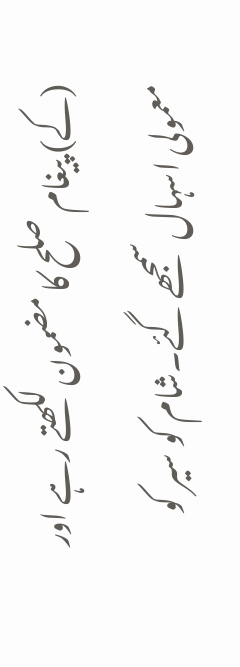(کے) پیغام صلح کا مضمون لکھتے رہے اور معمولی اسہال سمجھے گئے۔شام کو سیر کو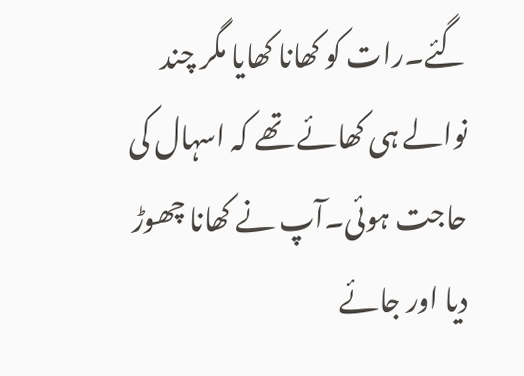گئے۔رات کو کھانا کھایا مگر چند نوالے ہی کھائے تھے کہ اسہال کی حاجت ہوئی۔آپ نے کھانا چھوڑ دیا اور جائے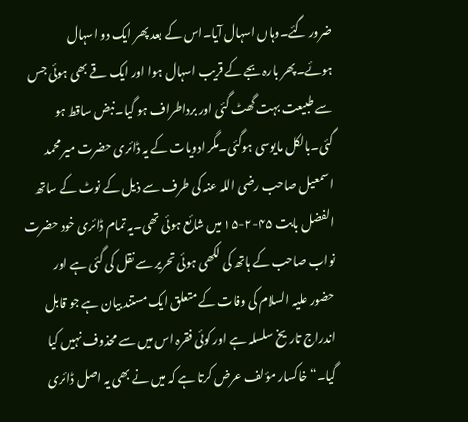ضرور گئے۔وہاں اسہال آیا۔اس کے بعد پھر ایک دو اسہال ہوئے۔پھر بارہ بجے کے قریب اسہال ہوا اور ایک قے بھی ہوئی جس سے طبیعت بہت گھٹ گئی اور برداطراف ہو گیا۔نبض ساقط ہو گئی۔بالکل مایوسی ہوگئی۔مگر ادویات کے یہ ڈائری حضرت میر محمد اسمعیل صاحب رضی اللہ عنہ کی طرف سے ذیل کے نوٹ کے ساتھ الفضل بابت ۴۵-۲-۱۵ میں شائع ہوئی تھی۔یہ تمام ڈائری خود حضرت نواب صاحب کے ہاتھ کی لکھی ہوئی تحریر سے نقل کی گئی ہے اور حضور علیہ السلام کی وفات کے متعلق ایک مستند بیان ہے جو قابل اندراج تاریخ سلسلہ ہے اور کوئی فقرہ اس میں سے محذوف نہیں کیا گیا۔“ خاکسار مؤلف عرض کرتا ہے کہ میں نے بھی یہ اصل ڈائری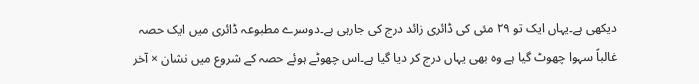دیکھی ہے۔یہاں ایک تو ۲۹ مئی کی ڈائری زائد درج کی جارہی ہے۔دوسرے مطبوعہ ڈائری میں ایک حصہ غالباً سہوا چھوٹ گیا ہے وہ بھی یہاں درج کر دیا گیا ہے۔اس چھوٹے ہوئے حصہ کے شروع میں نشان × آخر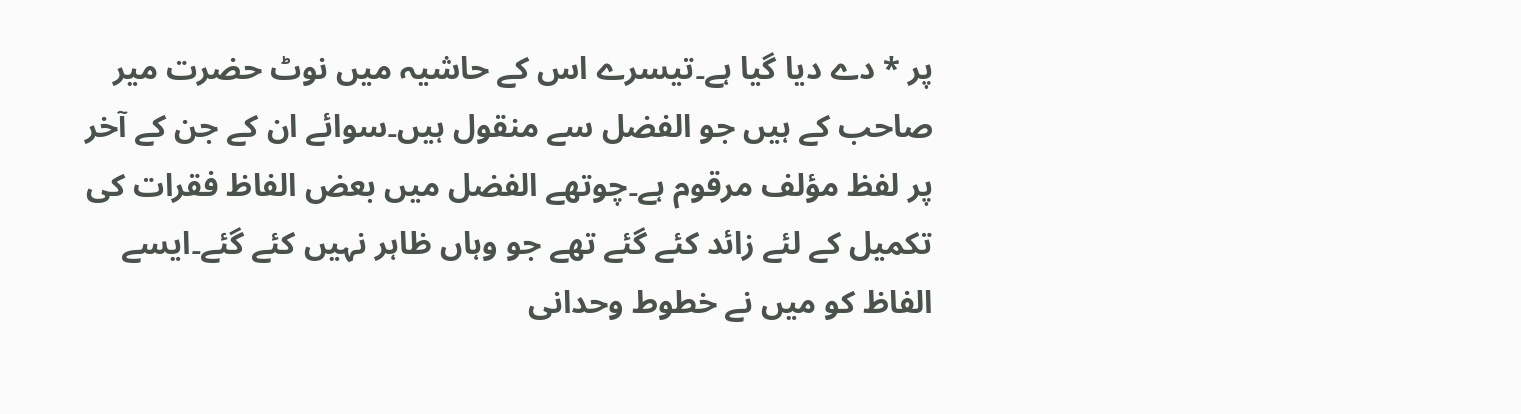پر * دے دیا گیا ہے۔تیسرے اس کے حاشیہ میں نوٹ حضرت میر صاحب کے ہیں جو الفضل سے منقول ہیں۔سوائے ان کے جن کے آخر پر لفظ مؤلف مرقوم ہے۔چوتھے الفضل میں بعض الفاظ فقرات کی تکمیل کے لئے زائد کئے گئے تھے جو وہاں ظاہر نہیں کئے گئے۔ایسے الفاظ کو میں نے خطوط وحدانی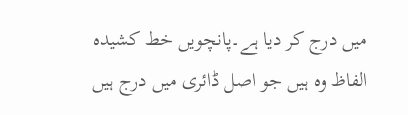میں درج کر دیا ہے۔پانچویں خط کشیدہ الفاظ وہ ہیں جو اصل ڈائری میں درج ہیں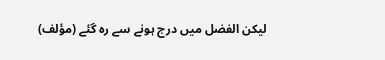لیکن الفضل میں درج ہونے سے رہ گئے (مؤلف)